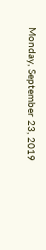Monday, September 23, 2019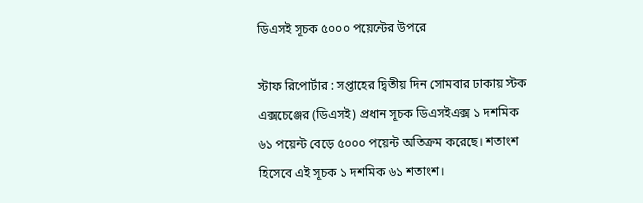ডিএসই সূচক ৫০০০ পয়েন্টের উপরে

স্টাফ রিপোর্টার : সপ্তাহের দ্বিতীয় দিন সোমবার ঢাকায় স্টক এক্সচেঞ্জের (ডিএসই) প্রধান সূচক ডিএসইএক্স ১ দশমিক ৬১ পয়েন্ট বেড়ে ৫০০০ পয়েন্ট অতিক্রম করেছে। শতাংশ হিসেবে এই সূচক ১ দশমিক ৬১ শতাংশ।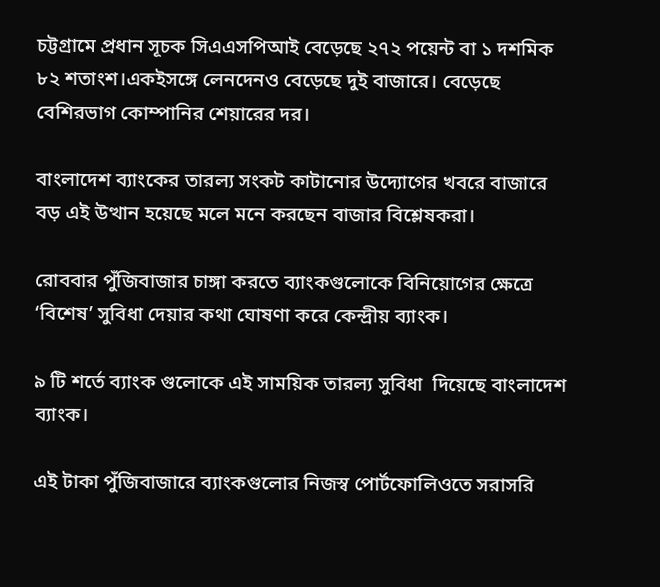চট্টগ্রামে প্রধান সূচক সিএএসপিআই বেড়েছে ২৭২ পয়েন্ট বা ১ দশমিক ৮২ শতাংশ।একইসঙ্গে লেনদেনও বেড়েছে দুই বাজারে। বেড়েছে বেশিরভাগ কোম্পানির শেয়ারের দর।

বাংলাদেশ ব্যাংকের তারল্য সংকট কাটানোর উদ্যোগের খবরে বাজারে বড় এই উত্থান হয়েছে মলে মনে করছেন বাজার বিশ্লেষকরা।

রোববার পুঁজিবাজার চাঙ্গা করতে ব্যাংকগুলোকে বিনিয়োগের ক্ষেত্রে ‘বিশেষ’ সুবিধা দেয়ার কথা ঘোষণা করে কেন্দ্রীয় ব্যাংক।

৯ টি শর্তে ব্যাংক গুলোকে এই সাময়িক তারল্য সুবিধা  দিয়েছে বাংলাদেশ ব্যাংক।

এই টাকা পুঁজিবাজারে ব্যাংকগুলোর নিজস্ব পোর্টফোলিওতে সরাসরি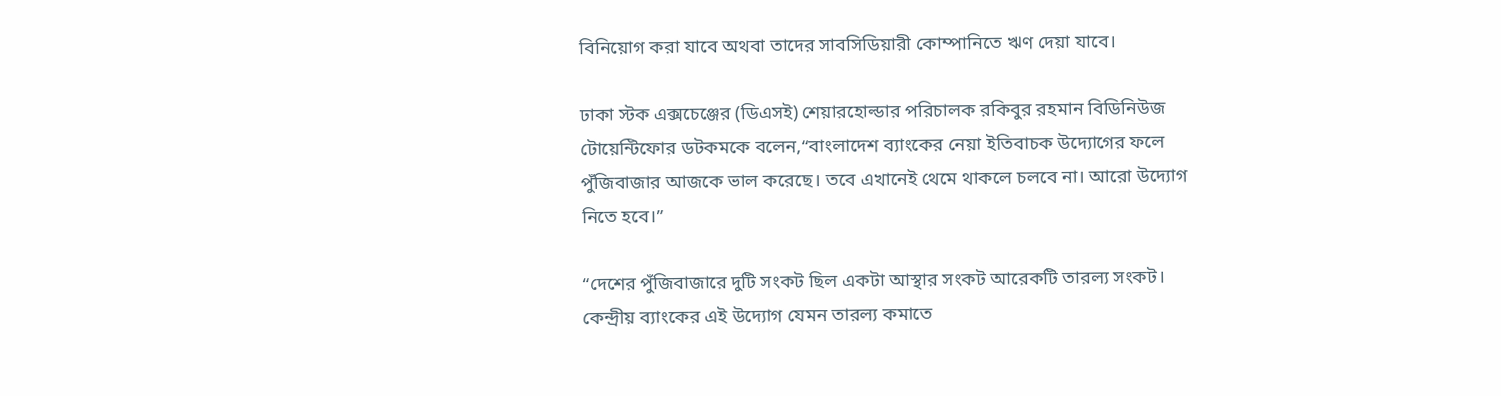বিনিয়োগ করা যাবে অথবা তাদের সাবসিডিয়ারী কোম্পানিতে ঋণ দেয়া যাবে।

ঢাকা স্টক এক্সচেঞ্জের (ডিএসই) শেয়ারহোল্ডার পরিচালক রকিবুর রহমান বিডিনিউজ টোয়েন্টিফোর ডটকমকে বলেন,“বাংলাদেশ ব্যাংকের নেয়া ইতিবাচক উদ্যোগের ফলে পুঁজিবাজার আজকে ভাল করেছে। তবে এখানেই থেমে থাকলে চলবে না। আরো উদ্যোগ নিতে হবে।”

“দেশের পুঁজিবাজারে দুটি সংকট ছিল একটা আস্থার সংকট আরেকটি তারল্য সংকট। কেন্দ্রীয় ব্যাংকের এই উদ্যোগ যেমন তারল্য কমাতে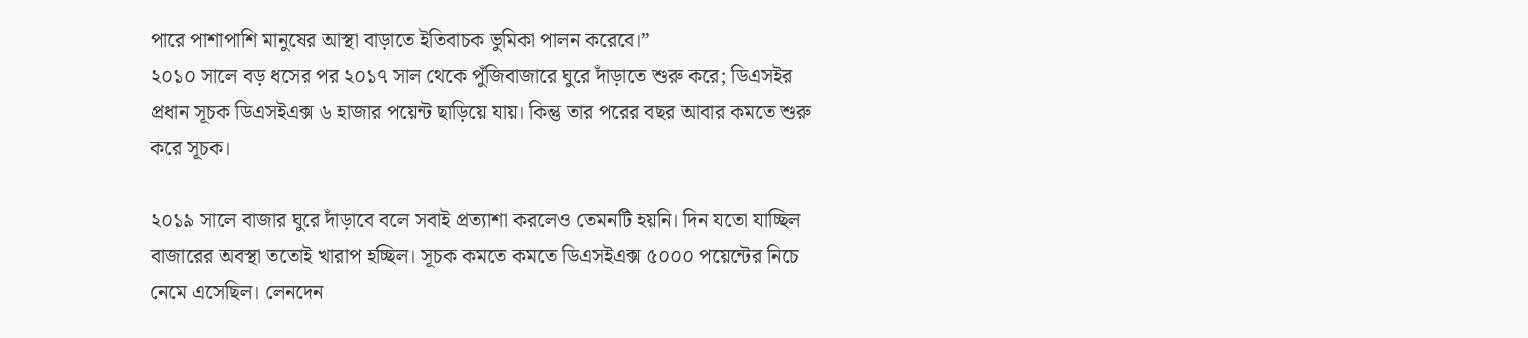পারে পাশাপাশি মানুষের আস্থা বাড়াতে ইতিবাচক ভুমিকা পালন করেবে।”
২০১০ সালে বড় ধসের পর ২০১৭ সাল থেকে পুঁজিবাজারে ঘুরে দাঁড়াতে শুরু করে; ডিএসইর প্রধান সূচক ডিএসইএক্স ৬ হাজার পয়েন্ট ছাড়িয়ে যায়। কিন্তু তার পরের বছর আবার কমতে শুরু করে সূচক।

২০১৯ সালে বাজার ঘুরে দাঁড়াবে বলে সবাই প্রত্যাশা করলেও তেমনটি হয়নি। দিন যতো যাচ্ছিল বাজারের অবস্থা ততোই খারাপ হচ্ছিল। সূচক কমতে কমতে ডিএসইএক্স ৫০০০ পয়েন্টের নিচে নেমে এসেছিল। লেনদেন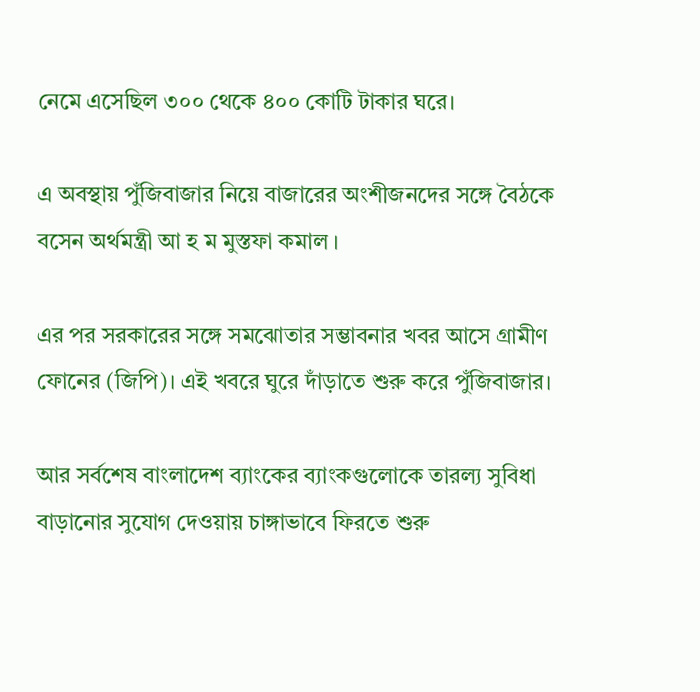নেমে এসেছিল ৩০০ থেকে ৪০০ কোটি টাকার ঘরে।

এ অবস্থায় পুঁজিবাজার নিয়ে বাজারের অংশীজনদের সঙ্গে বৈঠকে বসেন অর্থমন্ত্রী আ হ ম মুস্তফা কমাল ।

এর পর সরকারের সঙ্গে সমঝোতার সম্ভাবনার খবর আসে গ্রামীণ ফোনের (জিপি)। এই খবরে ঘুরে দাঁড়াতে শুরু করে পুঁজিবাজার।

আর সর্বশেষ বাংলাদেশ ব্যাংকের ব্যাংকগুলোকে তারল্য সুবিধা বাড়ানোর সুযোগ দেওয়ায় চাঙ্গাভাবে ফিরতে শুরু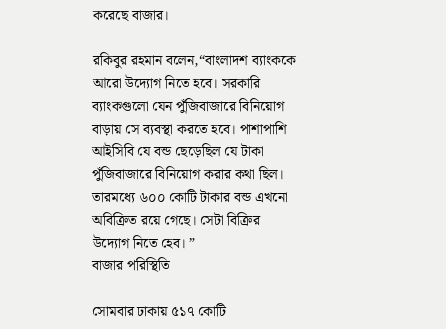করেছে বাজার।

রকিবুর রহমান বলেন,“বাংলাদশ ব্যাংককে আরো উদ্যোগ নিতে হবে। সরকারি ব্যাংকগুলো যেন পুঁজিবাজারে বিনিয়োগ বাড়ায় সে ব্যবস্থা করতে হবে। পাশাপাশি আইসিবি যে বন্ড ছেড়েছিল যে টাকা পুঁজিবাজারে বিনিয়োগ করার কথা ছিল। তারমধ্যে ৬০০ কোটি টাকার বন্ড এখনো অবিক্রিত রয়ে গেছে। সেটা বিক্রির উদ্যোগ নিতে হেব। ”
বাজার পরিস্থিতি

সোমবার ঢাকায় ৫১৭ কোটি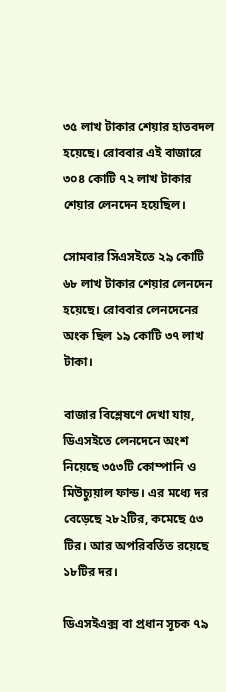৩৫ লাখ টাকার শেয়ার হাতবদল হয়েছে। রোববার এই বাজারে ৩০৪ কোটি ৭২ লাখ টাকার শেয়ার লেনদেন হয়েছিল।

সোমবার সিএসইতে ২৯ কোটি ৬৮ লাখ টাকার শেয়ার লেনদেন হয়েছে। রোববার লেনদেনের অংক ছিল ১৯ কোটি ৩৭ লাখ টাকা।

বাজার বিশ্লেষণে দেখা যায়, ডিএসইতে লেনদেনে অংশ নিয়েছে ৩৫৩টি কোম্পানি ও মিউচ্যুয়াল ফান্ড। এর মধ্যে দর বেড়েছে ২৮২টির, কমেছে ৫৩ টির। আর অপরিবর্তিত রয়েছে ১৮টির দর।

ডিএসইএক্স বা প্রধান সূচক ৭৯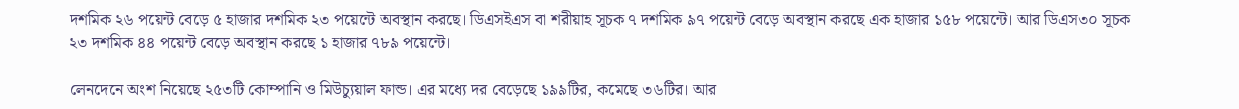দশমিক ২৬ পয়েন্ট বেড়ে ৫ হাজার দশমিক ২৩ পয়েন্টে অবস্থান করছে। ডিএসইএস বা শরীয়াহ সূচক ৭ দশমিক ৯৭ পয়েন্ট বেড়ে অবস্থান করছে এক হাজার ১৫৮ পয়েন্টে। আর ডিএস৩০ সূচক ২৩ দশমিক ৪৪ পয়েন্ট বেড়ে অবস্থান করছে ১ হাজার ৭৮৯ পয়েন্টে।

লেনদেনে অংশ নিয়েছে ২৫৩টি কোম্পানি ও মিউচ্যুয়াল ফান্ড। এর মধ্যে দর বেড়েছে ১৯৯টির, কমেছে ৩৬টির। আর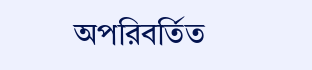অপরিবর্তিত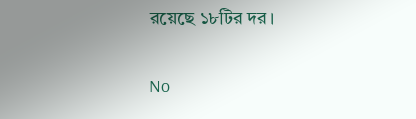রয়েছে ১৮টির দর।

No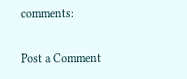comments:

Post a Comment